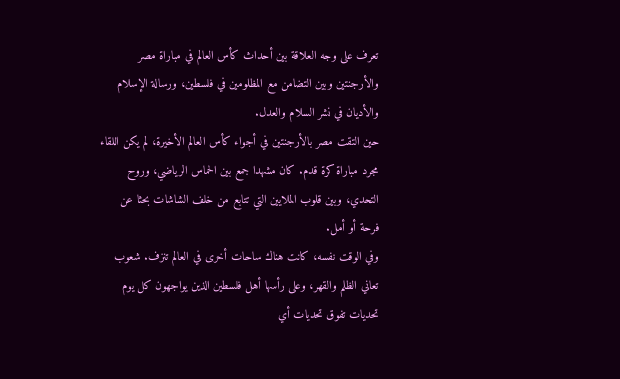تعرف على وجه العلاقة بين أحداث كأس العالم في مباراة مصر والأرجنتين وبين التضامن مع المظلومين في فلسطين، ورسالة الإسلام والأديان في نشر السلام والعدل.
حين التقت مصر بالأرجنتين في أجواء كأس العالم الأخيرة، لم يكن اللقاء مجرد مباراة كرة قدم. كان مشهدا جمع بين الحماس الرياضي، وروح التحدي، وبين قلوب الملايين التي تتابع من خلف الشاشات بحثا عن فرحة أو أمل.
وفي الوقت نفسه، كانت هناك ساحات أخرى في العالم تنزف. شعوب تعاني الظلم والقهر، وعلى رأسها أهل فلسطين الذين يواجهون كل يوم تحديات تفوق تحديات أي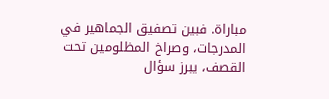مباراة. فبين تصفيق الجماهير في المدرجات، وصراخ المظلومين تحت القصف، يبرز سؤال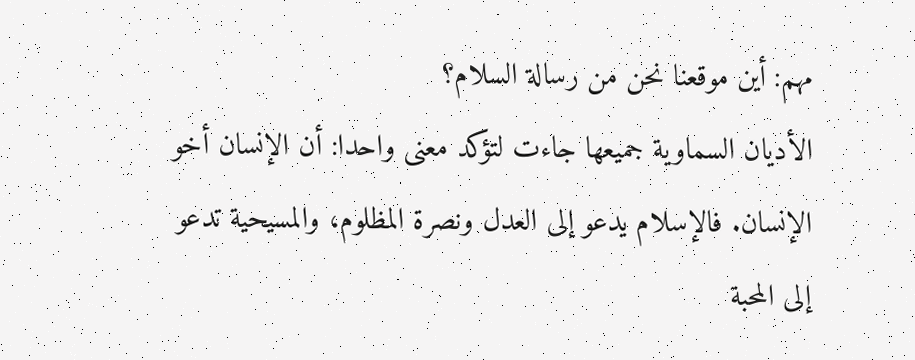مهم: أين موقعنا نحن من رسالة السلام؟
الأديان السماوية جميعها جاءت لتؤكد معنى واحدا: أن الإنسان أخو الإنسان. فالإسلام يدعو إلى العدل ونصرة المظلوم، والمسيحية تدعو إلى المحبة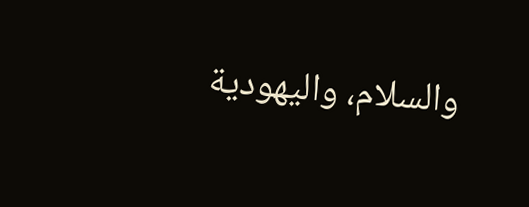والسلام، واليهودية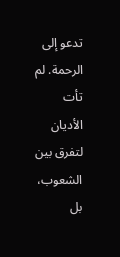تدعو إلى الرحمة. لم تأت الأديان لتفرق بين الشعوب، بل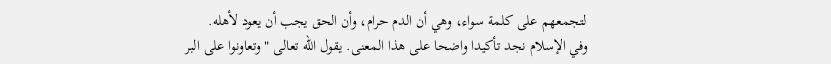لتجمعهم على كلمة سواء، وهي أن الدم حرام، وأن الحق يجب أن يعود لأهله.
وفي الإسلام نجد تأكيدا واضحا على هذا المعنى. يقول الله تعالى "وتعاونوا على البر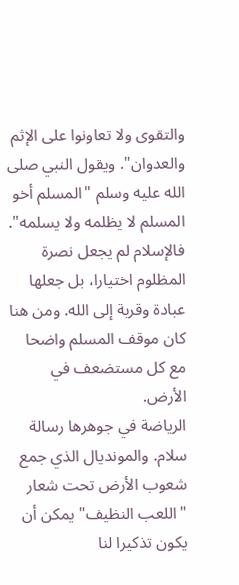والتقوى ولا تعاونوا على الإثم والعدوان". ويقول النبي صلى الله عليه وسلم "المسلم أخو المسلم لا يظلمه ولا يسلمه". فالإسلام لم يجعل نصرة المظلوم اختيارا، بل جعلها عبادة وقربة إلى الله. ومن هنا كان موقف المسلم واضحا مع كل مستضعف في الأرض.
الرياضة في جوهرها رسالة سلام. والمونديال الذي جمع شعوب الأرض تحت شعار "اللعب النظيف" يمكن أن يكون تذكيرا لنا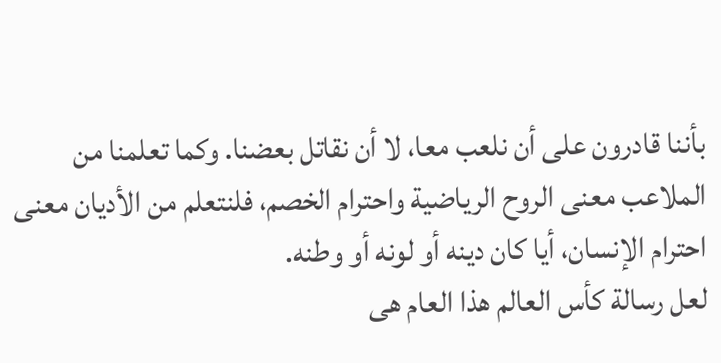بأننا قادرون على أن نلعب معا، لا أن نقاتل بعضنا. وكما تعلمنا من الملاعب معنى الروح الرياضية واحترام الخصم، فلنتعلم من الأديان معنى احترام الإنسان، أيا كان دينه أو لونه أو وطنه.
لعل رسالة كأس العالم هذا العام هى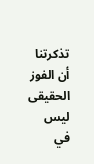تذكرتنا أن الفوز الحقيقى ليس في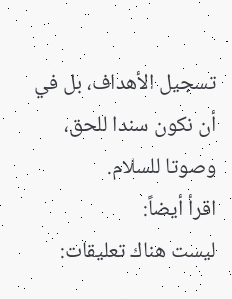تسجيل الأهداف، بل في أن نكون سندا للحق، وصوتا للسلام.
اقرأ أيضاً:
ليست هناك تعليقات: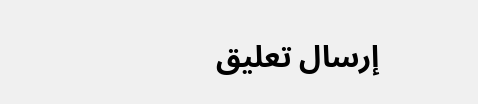إرسال تعليق